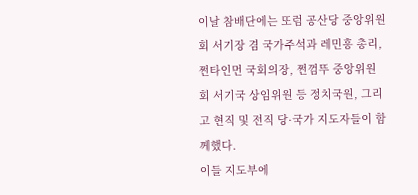이날 참배단에는 또럼 공산당 중앙위원회 서기장 겸 국가주석과 레민흥 총리, 쩐타인먼 국회의장, 쩐껌뚜 중앙위원회 서기국 상임위원 등 정치국원, 그리고 현직 및 전직 당·국가 지도자들이 함께했다.
이들 지도부에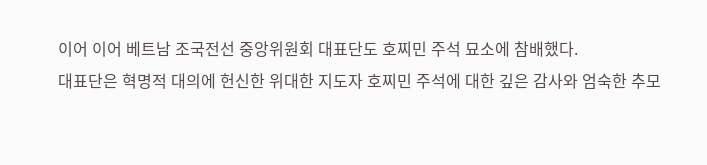이어 이어 베트남 조국전선 중앙위원회 대표단도 호찌민 주석 묘소에 참배했다.
대표단은 혁명적 대의에 헌신한 위대한 지도자 호찌민 주석에 대한 깊은 감사와 엄숙한 추모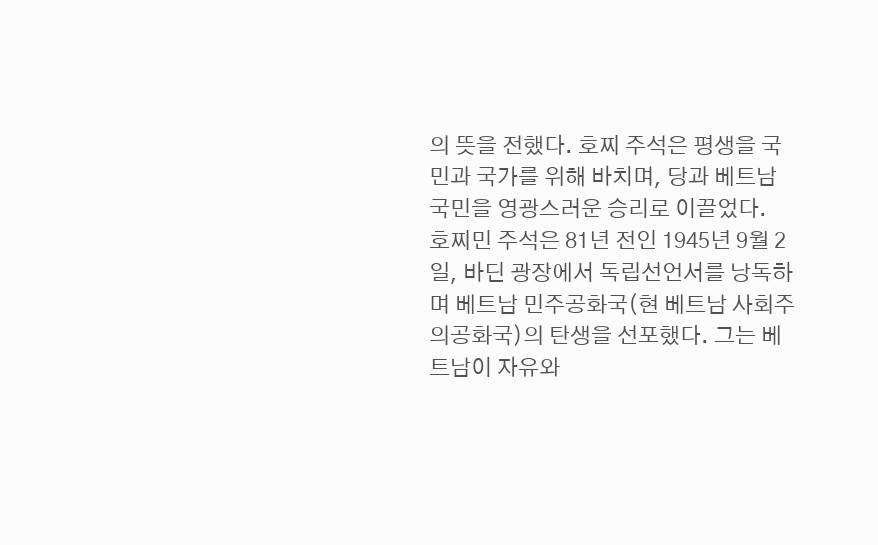의 뜻을 전했다. 호찌 주석은 평생을 국민과 국가를 위해 바치며, 당과 베트남 국민을 영광스러운 승리로 이끌었다.
호찌민 주석은 81년 전인 1945년 9월 2일, 바딘 광장에서 독립선언서를 낭독하며 베트남 민주공화국(현 베트남 사회주의공화국)의 탄생을 선포했다. 그는 베트남이 자유와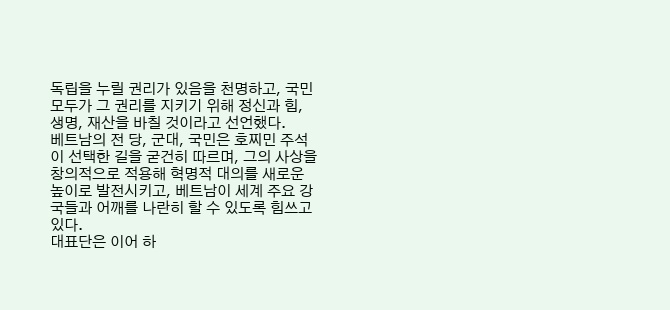독립을 누릴 권리가 있음을 천명하고, 국민 모두가 그 권리를 지키기 위해 정신과 힘, 생명, 재산을 바칠 것이라고 선언했다.
베트남의 전 당, 군대, 국민은 호찌민 주석이 선택한 길을 굳건히 따르며, 그의 사상을 창의적으로 적용해 혁명적 대의를 새로운 높이로 발전시키고, 베트남이 세계 주요 강국들과 어깨를 나란히 할 수 있도록 힘쓰고 있다.
대표단은 이어 하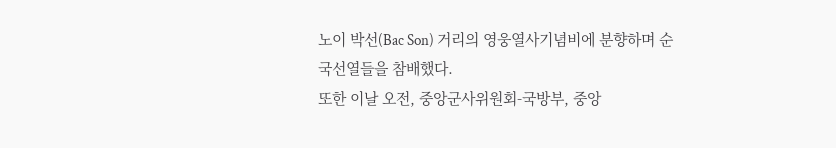노이 박선(Bac Son) 거리의 영웅열사기념비에 분향하며 순국선열들을 참배했다.
또한 이날 오전, 중앙군사위원회-국방부, 중앙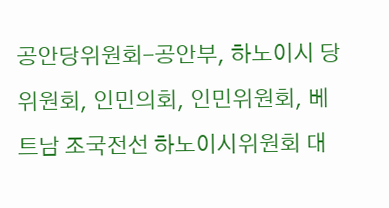공안당위원회-공안부, 하노이시 당위원회, 인민의회, 인민위원회, 베트남 조국전선 하노이시위원회 대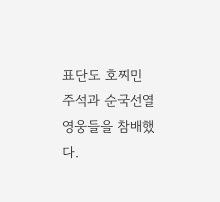표단도 호찌민 주석과 순국선열 영웅들을 참배했다.